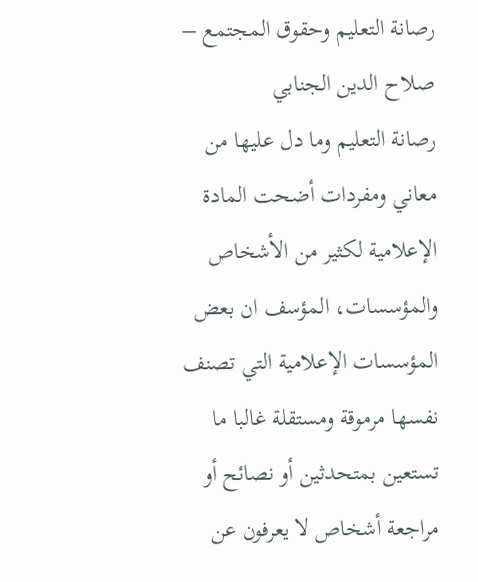رصانة التعليم وحقوق المجتمع – صلاح الدين الجنابي
رصانة التعليم وما دل عليها من معاني ومفردات أضحت المادة الإعلامية لكثير من الأشخاص والمؤسسات، المؤسف ان بعض المؤسسات الإعلامية التي تصنف نفسها مرموقة ومستقلة غالبا ما تستعين بمتحدثين أو نصائح أو مراجعة أشخاص لا يعرفون عن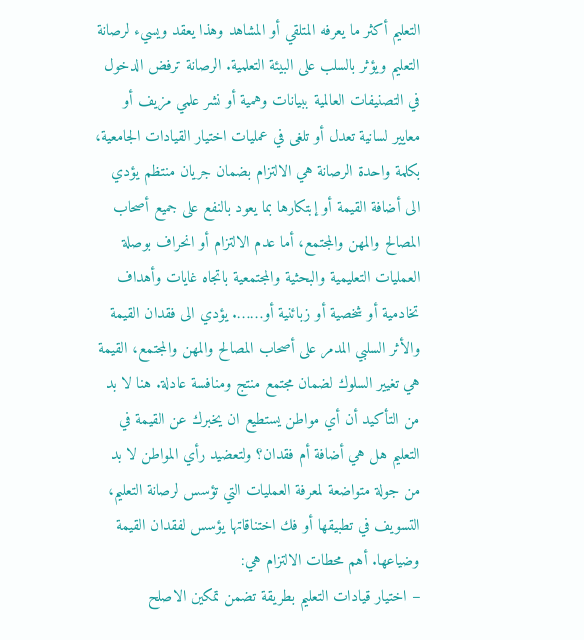التعليم أكثر ما يعرفه المتلقي أو المشاهد وهذا يعقد ويسيء لرصانة التعليم ويؤثر بالسلب على البيئة التعلمية. الرصانة ترفض الدخول في التصنيفات العالمية ببيانات وهمية أو نشر علمي مزيف أو معايير لسانية تعدل أو تلغى في عمليات اختيار القيادات الجامعية، بكلمة واحدة الرصانة هي الالتزام بضمان جريان منتظم يؤدي الى أضافة القيمة أو إبتكارها بما يعود بالنفع على جميع أصحاب المصالح والمهن والمجتمع، أما عدم الالتزام أو انحراف بوصلة العمليات التعليمية والبحثية والمجتمعية باتجاه غايات وأهداف تخادمية أو شخصية أو زبائنية أو……. يؤدي الى فقدان القيمة والأثر السلبي المدمر على أصحاب المصالح والمهن والمجتمع، القيمة هي تغيير السلوك لضمان مجتمع منتج ومنافسة عادلة. هنا لا بد من التأكيد أن أي مواطن يستطيع ان يخبرك عن القيمة في التعليم هل هي أضافة أم فقدان؟ ولتعضيد رأي المواطن لا بد من جولة متواضعة لمعرفة العمليات التي تؤسس لرصانة التعليم، التسويف في تطبيقها أو فك اختناقاتها يؤسس لفقدان القيمة وضياعها. أهم محطات الالتزام هي:
– اختيار قيادات التعليم بطريقة تضمن تمكين الاصلح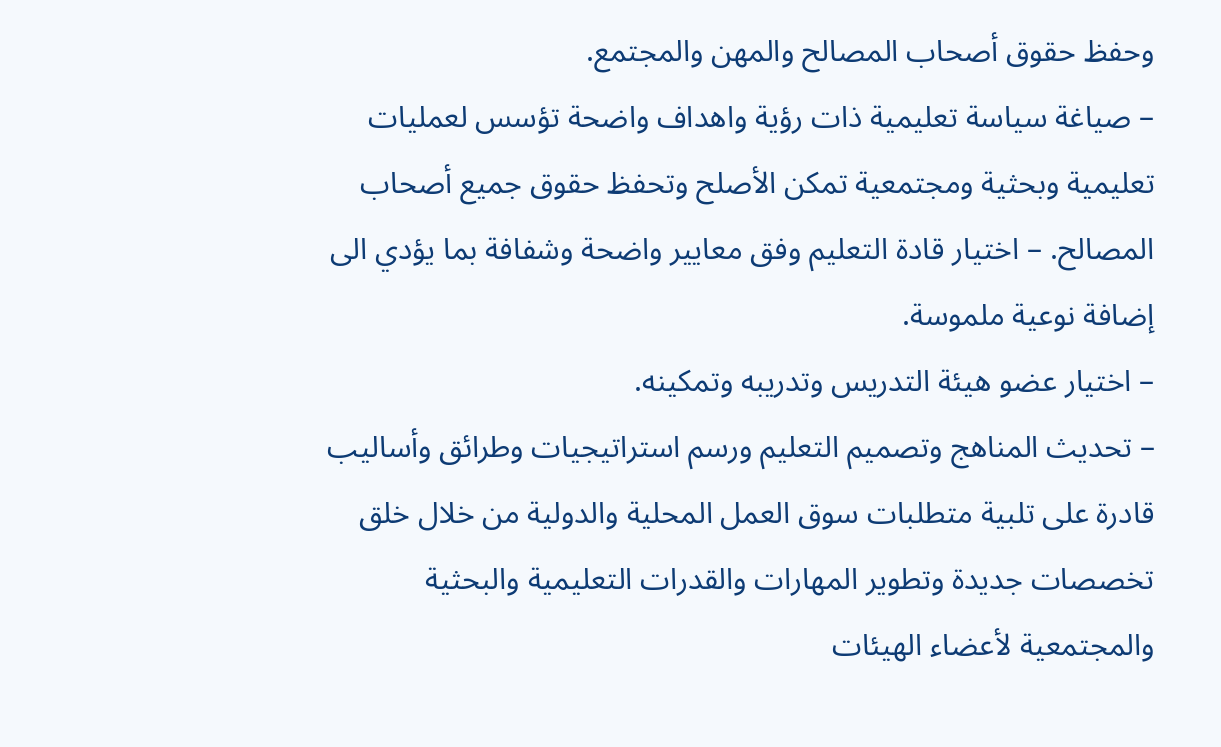وحفظ حقوق أصحاب المصالح والمهن والمجتمع.
– صياغة سياسة تعليمية ذات رؤية واهداف واضحة تؤسس لعمليات تعليمية وبحثية ومجتمعية تمكن الأصلح وتحفظ حقوق جميع أصحاب المصالح. – اختيار قادة التعليم وفق معايير واضحة وشفافة بما يؤدي الى إضافة نوعية ملموسة.
– اختيار عضو هيئة التدريس وتدريبه وتمكينه.
– تحديث المناهج وتصميم التعليم ورسم استراتيجيات وطرائق وأساليب قادرة على تلبية متطلبات سوق العمل المحلية والدولية من خلال خلق تخصصات جديدة وتطوير المهارات والقدرات التعليمية والبحثية والمجتمعية لأعضاء الهيئات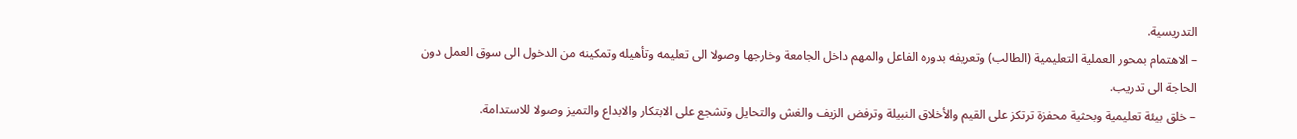التدريسية.
– الاهتمام بمحور العملية التعليمية (الطالب) وتعريفه بدوره الفاعل والمهم داخل الجامعة وخارجها وصولا الى تعليمه وتأهيله وتمكينه من الدخول الى سوق العمل دون الحاجة الى تدريب.
– خلق بيئة تعليمية وبحثية محفزة ترتكز على القيم والأخلاق النبيلة وترفض الزيف والغش والتحايل وتشجع على الابتكار والابداع والتميز وصولا للاستدامة.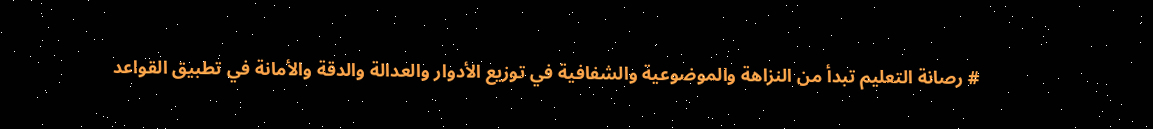# رصانة التعليم تبدأ من النزاهة والموضوعية والشفافية في توزيع الأدوار والعدالة والدقة والأمانة في تطبيق القواعد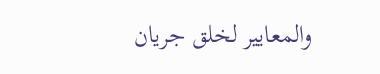والمعايير لخلق جريان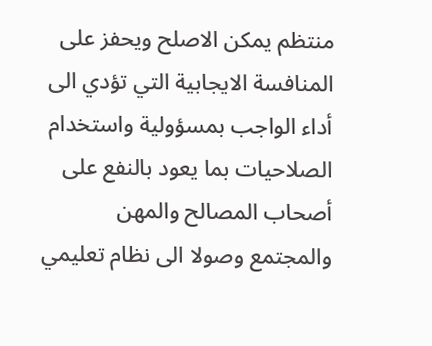منتظم يمكن الاصلح ويحفز على المنافسة الايجابية التي تؤدي الى أداء الواجب بمسؤولية واستخدام الصلاحيات بما يعود بالنفع على أصحاب المصالح والمهن والمجتمع وصولا الى نظام تعليمي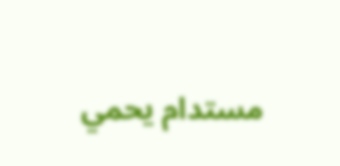مستدام يحمي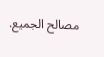مصالح الجميع.